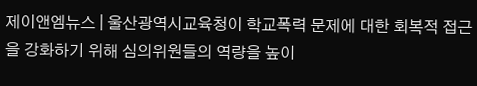제이앤엠뉴스 | 울산광역시교육청이 학교폭력 문제에 대한 회복적 접근을 강화하기 위해 심의위원들의 역량을 높이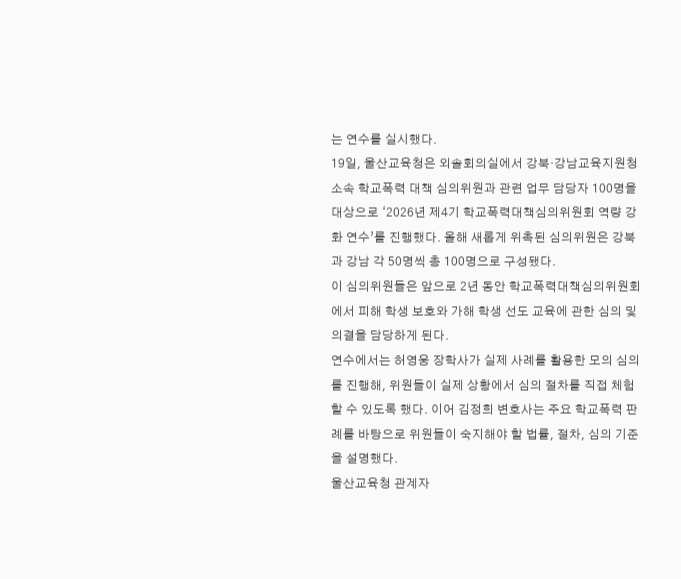는 연수를 실시했다.
19일, 울산교육청은 외솔회의실에서 강북·강남교육지원청 소속 학교폭력 대책 심의위원과 관련 업무 담당자 100명을 대상으로 ‘2026년 제4기 학교폭력대책심의위원회 역량 강화 연수’를 진행했다. 올해 새롭게 위촉된 심의위원은 강북과 강남 각 50명씩 총 100명으로 구성됐다.
이 심의위원들은 앞으로 2년 동안 학교폭력대책심의위원회에서 피해 학생 보호와 가해 학생 선도 교육에 관한 심의 및 의결을 담당하게 된다.
연수에서는 허영웅 장학사가 실제 사례를 활용한 모의 심의를 진행해, 위원들이 실제 상황에서 심의 절차를 직접 체험할 수 있도록 했다. 이어 김정희 변호사는 주요 학교폭력 판례를 바탕으로 위원들이 숙지해야 할 법률, 절차, 심의 기준을 설명했다.
울산교육청 관계자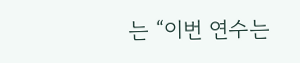는 “이번 연수는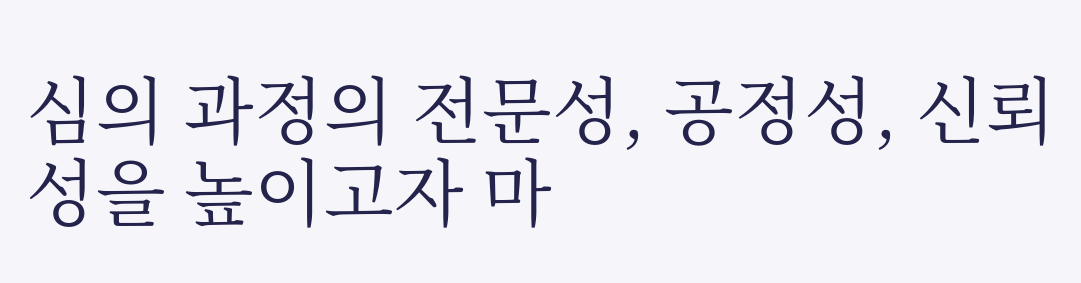심의 과정의 전문성, 공정성, 신뢰성을 높이고자 마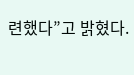련했다”고 밝혔다.